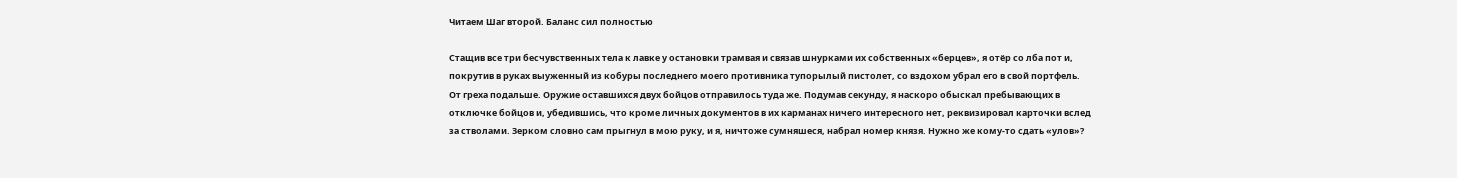Читаем Шаг второй. Баланс сил полностью

Стащив все три бесчувственных тела к лавке у остановки трамвая и связав шнурками их собственных «берцев», я отёр со лба пот и, покрутив в руках выуженный из кобуры последнего моего противника тупорылый пистолет, со вздохом убрал его в свой портфель. От греха подальше. Оружие оставшихся двух бойцов отправилось туда же. Подумав секунду, я наскоро обыскал пребывающих в отключке бойцов и, убедившись, что кроме личных документов в их карманах ничего интересного нет, реквизировал карточки вслед за стволами. Зерком словно сам прыгнул в мою руку, и я, ничтоже сумняшеся, набрал номер князя. Нужно же кому-то сдать «улов»?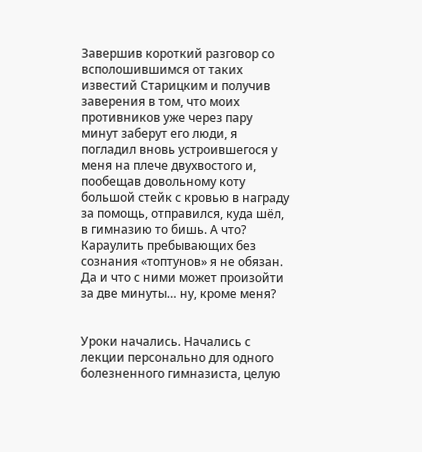Завершив короткий разговор со всполошившимся от таких известий Старицким и получив заверения в том, что моих противников уже через пару минут заберут его люди, я погладил вновь устроившегося у меня на плече двухвостого и, пообещав довольному коту большой стейк с кровью в награду за помощь, отправился, куда шёл, в гимназию то бишь. А что? Караулить пребывающих без сознания «топтунов» я не обязан. Да и что с ними может произойти за две минуты… ну, кроме меня?


Уроки начались. Начались с лекции персонально для одного болезненного гимназиста, целую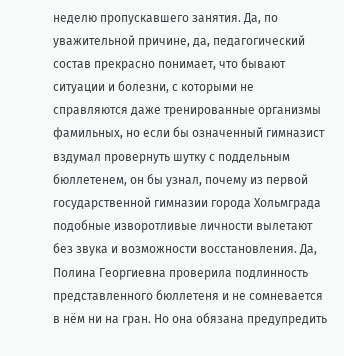неделю пропускавшего занятия. Да, по уважительной причине, да, педагогический состав прекрасно понимает, что бывают ситуации и болезни, с которыми не справляются даже тренированные организмы фамильных, но если бы означенный гимназист вздумал провернуть шутку с поддельным бюллетенем, он бы узнал, почему из первой государственной гимназии города Хольмграда подобные изворотливые личности вылетают без звука и возможности восстановления. Да, Полина Георгиевна проверила подлинность представленного бюллетеня и не сомневается в нём ни на гран. Но она обязана предупредить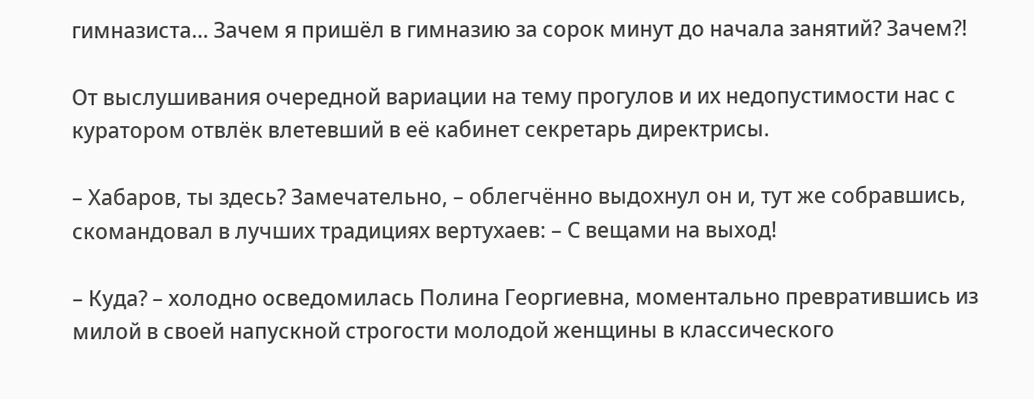гимназиста… Зачем я пришёл в гимназию за сорок минут до начала занятий? Зачем?!

От выслушивания очередной вариации на тему прогулов и их недопустимости нас с куратором отвлёк влетевший в её кабинет секретарь директрисы.

– Хабаров, ты здесь? Замечательно, – облегчённо выдохнул он и, тут же собравшись, скомандовал в лучших традициях вертухаев: – С вещами на выход!

– Куда? – холодно осведомилась Полина Георгиевна, моментально превратившись из милой в своей напускной строгости молодой женщины в классического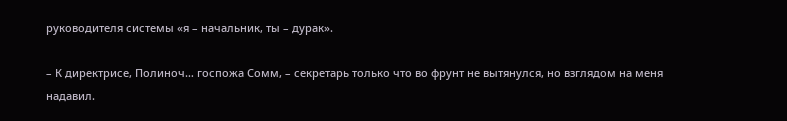руководителя системы «я – начальник, ты – дурак».

– К директрисе, Полиноч… госпожа Сомм, – секретарь только что во фрунт не вытянулся, но взглядом на меня надавил.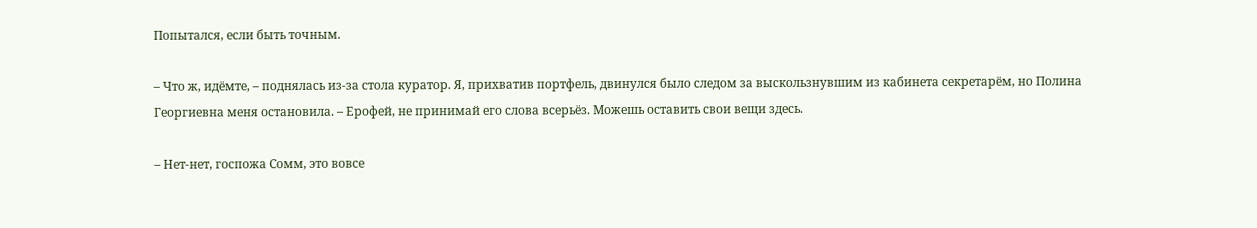Попытался, если быть точным.

– Что ж, идёмте, – поднялась из-за стола куратор. Я, прихватив портфель, двинулся было следом за выскользнувшим из кабинета секретарём, но Полина Георгиевна меня остановила. – Ерофей, не принимай его слова всерьёз. Можешь оставить свои вещи здесь.

– Нет-нет, госпожа Сомм, это вовсе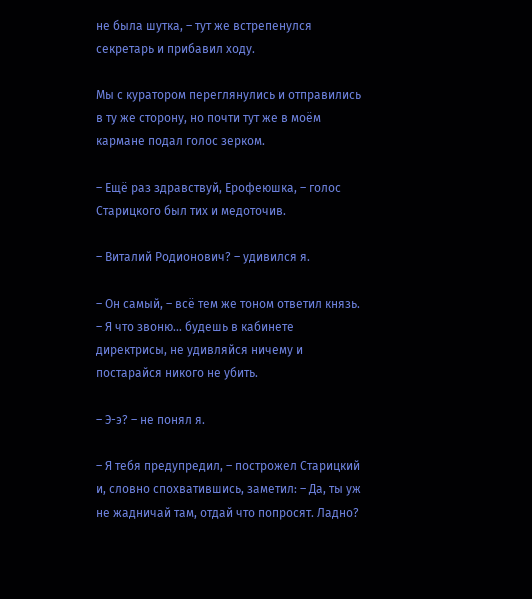не была шутка, – тут же встрепенулся секретарь и прибавил ходу.

Мы с куратором переглянулись и отправились в ту же сторону, но почти тут же в моём кармане подал голос зерком.

– Ещё раз здравствуй, Ерофеюшка, – голос Старицкого был тих и медоточив.

– Виталий Родионович? – удивился я.

– Он самый, – всё тем же тоном ответил князь. – Я что звоню… будешь в кабинете директрисы, не удивляйся ничему и постарайся никого не убить.

– Э-э? – не понял я.

– Я тебя предупредил, – построжел Старицкий и, словно спохватившись, заметил: – Да, ты уж не жадничай там, отдай что попросят. Ладно?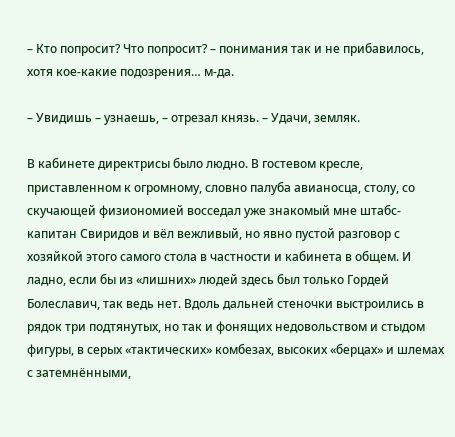– Кто попросит? Что попросит? – понимания так и не прибавилось, хотя кое-какие подозрения… м-да.

– Увидишь – узнаешь, – отрезал князь. – Удачи, земляк.

В кабинете директрисы было людно. В гостевом кресле, приставленном к огромному, словно палуба авианосца, столу, со скучающей физиономией восседал уже знакомый мне штабс-капитан Свиридов и вёл вежливый, но явно пустой разговор с хозяйкой этого самого стола в частности и кабинета в общем. И ладно, если бы из «лишних» людей здесь был только Гордей Болеславич, так ведь нет. Вдоль дальней стеночки выстроились в рядок три подтянутых, но так и фонящих недовольством и стыдом фигуры, в серых «тактических» комбезах, высоких «берцах» и шлемах с затемнёнными,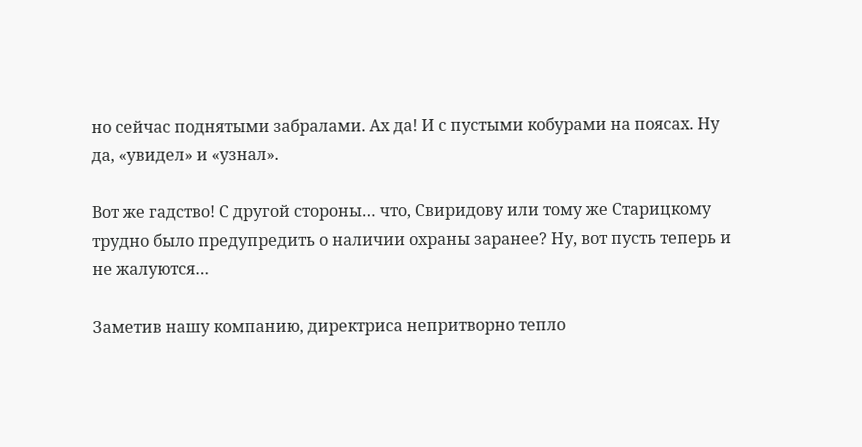но сейчас поднятыми забралами. Ах да! И с пустыми кобурами на поясах. Ну да, «увидел» и «узнал».

Вот же гадство! С другой стороны… что, Свиридову или тому же Старицкому трудно было предупредить о наличии охраны заранее? Ну, вот пусть теперь и не жалуются…

Заметив нашу компанию, директриса непритворно тепло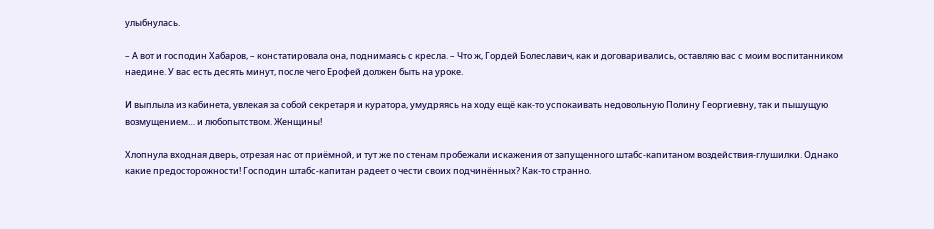улыбнулась.

– А вот и господин Хабаров, – констатировала она, поднимаясь с кресла. – Что ж, Гордей Болеславич, как и договаривались, оставляю вас с моим воспитанником наедине. У вас есть десять минут, после чего Ерофей должен быть на уроке.

И выплыла из кабинета, увлекая за собой секретаря и куратора, умудряясь на ходу ещё как-то успокаивать недовольную Полину Георгиевну, так и пышущую возмущением… и любопытством. Женщины!

Хлопнула входная дверь, отрезая нас от приёмной, и тут же по стенам пробежали искажения от запущенного штабс-капитаном воздействия-глушилки. Однако какие предосторожности! Господин штабс-капитан радеет о чести своих подчинённых? Как-то странно.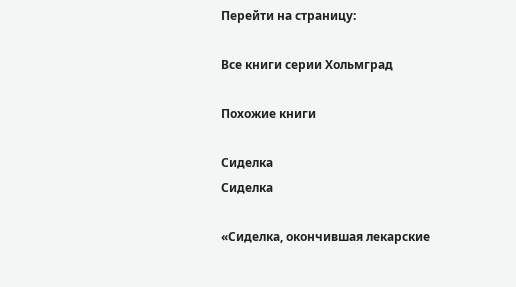Перейти на страницу:

Все книги серии Хольмград

Похожие книги

Сиделка
Сиделка

«Сиделка, окончившая лекарские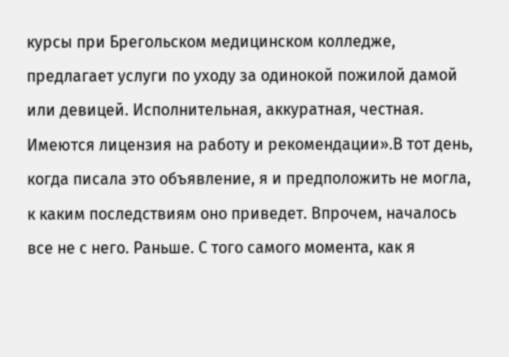курсы при Брегольском медицинском колледже, предлагает услуги по уходу за одинокой пожилой дамой или девицей. Исполнительная, аккуратная, честная. Имеются лицензия на работу и рекомендации».В тот день, когда писала это объявление, я и предположить не могла, к каким последствиям оно приведет. Впрочем, началось все не с него. Раньше. С того самого момента, как я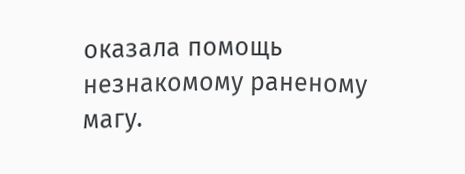оказала помощь незнакомому раненому магу.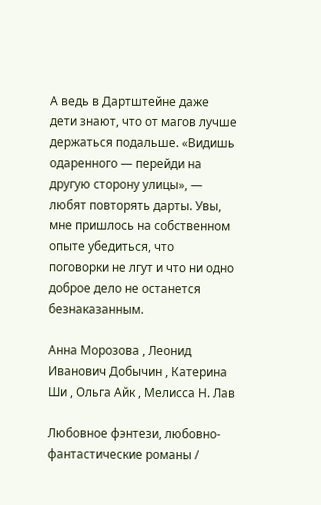А ведь в Дартштейне даже дети знают, что от магов лучше держаться подальше. «Видишь одаренного — перейди на другую сторону улицы», — любят повторять дарты. Увы, мне пришлось на собственном опыте убедиться, что поговорки не лгут и что ни одно доброе дело не останется безнаказанным.

Анна Морозова , Леонид Иванович Добычин , Катерина Ши , Ольга Айк , Мелисса Н. Лав

Любовное фэнтези, любовно-фантастические романы /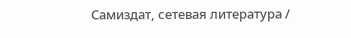Самиздат, сетевая литература /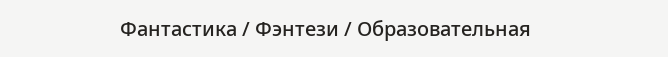Фантастика / Фэнтези / Образовательная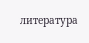литература